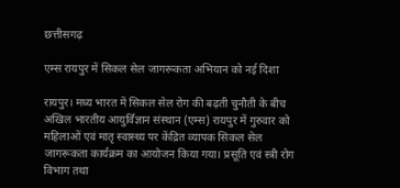छत्तीसगढ़

एम्स रायपुर में सिकल सेल जागरूकता अभियान को नई दिशा

रायपुर। मध्य भारत में सिकल सेल रोग की बढ़ती चुनौती के बीच अखिल भारतीय आयुर्विज्ञान संस्थान (एम्स) रायपुर में गुरुवार को महिलाओं एवं मातृ स्वास्थ्य पर केंद्रित व्यापक सिकल सेल जागरूकता कार्यक्रम का आयोजन किया गया। प्रसूति एवं स्त्री रोग विभाग तथा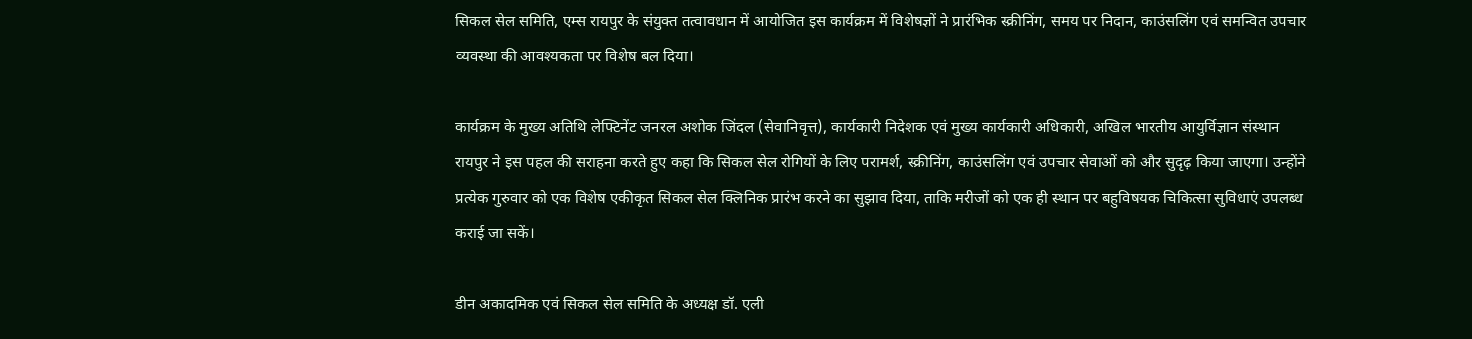सिकल सेल समिति, एम्स रायपुर के संयुक्त तत्वावधान में आयोजित इस कार्यक्रम में विशेषज्ञों ने प्रारंभिक स्क्रीनिंग, समय पर निदान, काउंसलिंग एवं समन्वित उपचार व्यवस्था की आवश्यकता पर विशेष बल दिया।

कार्यक्रम के मुख्य अतिथि लेफ्टिनेंट जनरल अशोक जिंदल (सेवानिवृत्त), कार्यकारी निदेशक एवं मुख्य कार्यकारी अधिकारी, अखिल भारतीय आयुर्विज्ञान संस्थान रायपुर ने इस पहल की सराहना करते हुए कहा कि सिकल सेल रोगियों के लिए परामर्श, स्क्रीनिंग, काउंसलिंग एवं उपचार सेवाओं को और सुदृढ़ किया जाएगा। उन्होंने प्रत्येक गुरुवार को एक विशेष एकीकृत सिकल सेल क्लिनिक प्रारंभ करने का सुझाव दिया, ताकि मरीजों को एक ही स्थान पर बहुविषयक चिकित्सा सुविधाएं उपलब्ध कराई जा सकें।

डीन अकादमिक एवं सिकल सेल समिति के अध्यक्ष डॉ. एली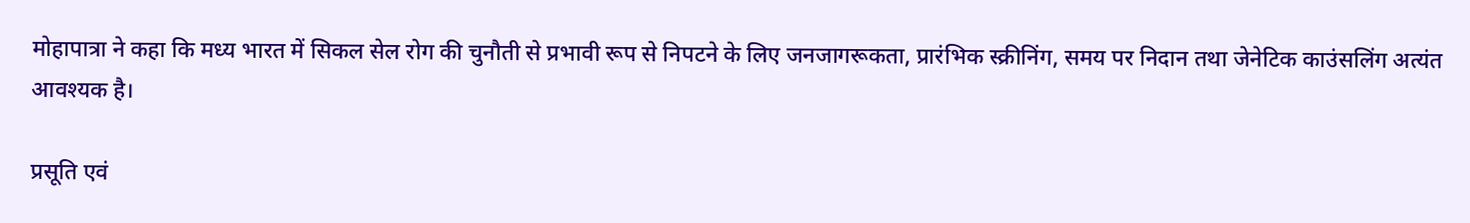मोहापात्रा ने कहा कि मध्य भारत में सिकल सेल रोग की चुनौती से प्रभावी रूप से निपटने के लिए जनजागरूकता, प्रारंभिक स्क्रीनिंग, समय पर निदान तथा जेनेटिक काउंसलिंग अत्यंत आवश्यक है।

प्रसूति एवं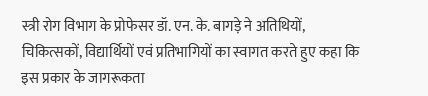स्त्री रोग विभाग के प्रोफेसर डॉ. एन. के. बागड़े ने अतिथियों, चिकित्सकों, विद्यार्थियों एवं प्रतिभागियों का स्वागत करते हुए कहा कि इस प्रकार के जागरूकता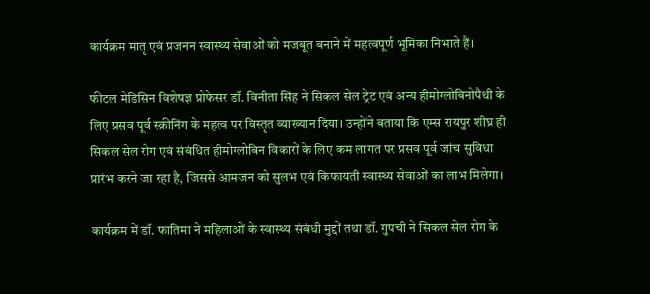कार्यक्रम मातृ एवं प्रजनन स्वास्थ्य सेवाओं को मजबूत बनाने में महत्वपूर्ण भूमिका निभाते हैं।

फीटल मेडिसिन विशेषज्ञ प्रोफेसर डॉ. विनीता सिंह ने सिकल सेल ट्रेट एवं अन्य हीमोग्लोबिनोपैथी के लिए प्रसव पूर्व स्क्रीनिंग के महत्व पर विस्तृत व्याख्यान दिया। उन्होंने बताया कि एम्स रायपुर शीघ्र ही सिकल सेल रोग एवं संबंधित हीमोग्लोबिन विकारों के लिए कम लागत पर प्रसव पूर्व जांच सुविधा प्रारंभ करने जा रहा है, जिससे आमजन को सुलभ एवं किफायती स्वास्थ्य सेवाओं का लाभ मिलेगा।

कार्यक्रम में डॉ. फातिमा ने महिलाओं के स्वास्थ्य संबंधी मुद्दों तथा डॉ. गुपची ने सिकल सेल रोग के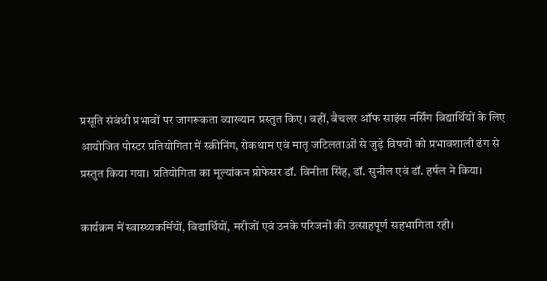प्रसूति संबंधी प्रभावों पर जागरूकता व्याख्यान प्रस्तुत किए। वहीं, बैचलर ऑफ साइंस नर्सिंग विद्यार्थियों के लिए आयोजित पोस्टर प्रतियोगिता में स्क्रीनिंग, रोकथाम एवं मातृ जटिलताओं से जुड़े विषयों को प्रभावशाली ढंग से प्रस्तुत किया गया। प्रतियोगिता का मूल्यांकन प्रोफेसर डॉ. विनीता सिंह, डॉ. सुनील एवं डॉ. हर्षल ने किया।

कार्यक्रम में स्वास्थ्यकर्मियों, विद्यार्थियों, मरीजों एवं उनके परिजनों की उत्साहपूर्ण सहभागिता रही।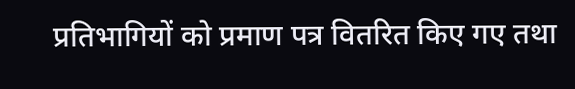प्रतिभागियों को प्रमाण पत्र वितरित किए गए तथा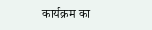कार्यक्रम का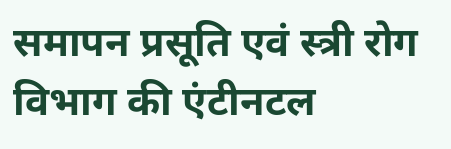समापन प्रसूति एवं स्त्री रोग विभाग की एंटीनटल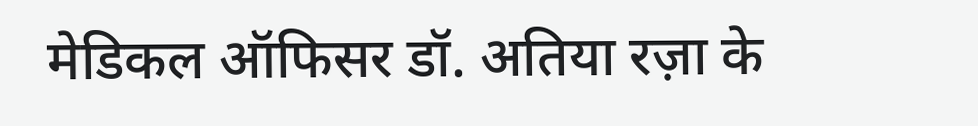मेडिकल ऑफिसर डॉ. अतिया रज़ा के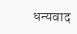धन्यवाद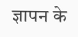ज्ञापन के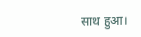साथ हुआ।